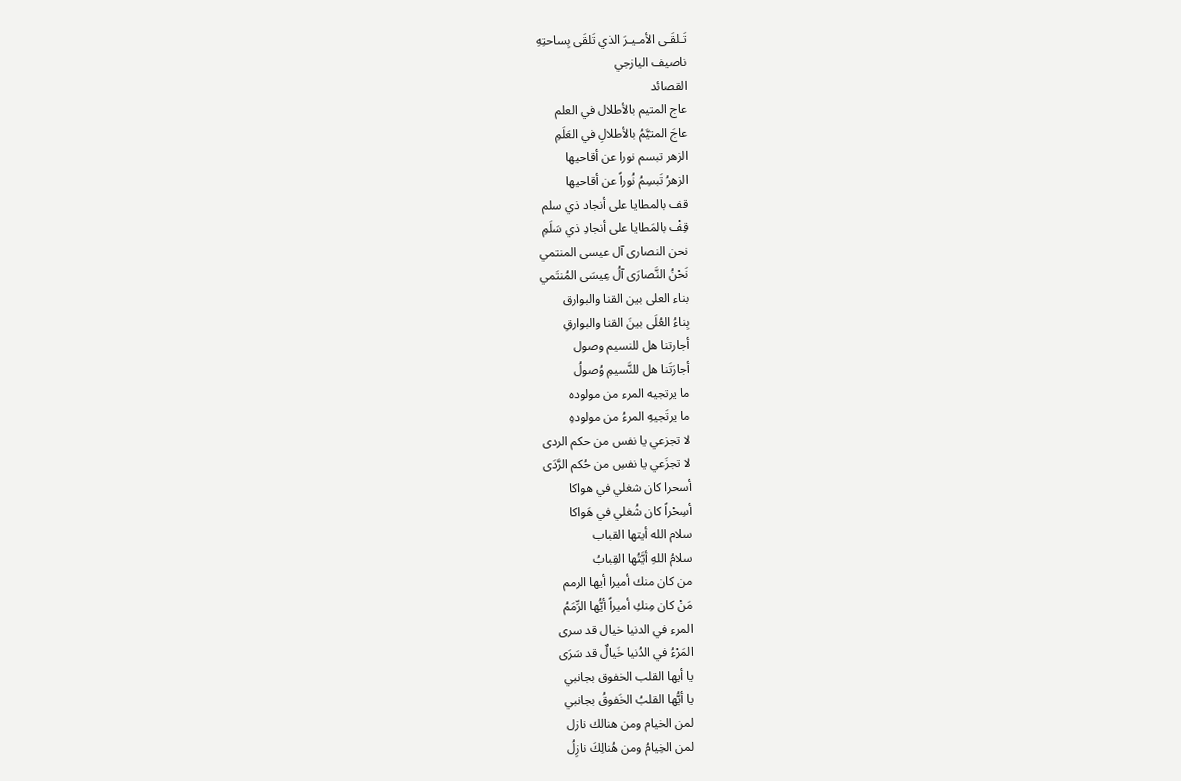تَـلقَـى الأمـيـرَ الذي تَلقَى بِساحتِهِ
ناصيف اليازجي
القصائد
عاج المتيم بالأطلال في العلم
عاجَ المتيَّمُ بالأطلالِ في العَلَمِ
الزهر تبسم نورا عن أقاحيها
الزهرُ تَبسِمُ نُوراً عن أقاحيها
قف بالمطايا على أنجاد ذي سلم
قِفْ بالمَطايا على أنجادِ ذي سَلَمِ
نحن النصارى آل عيسى المنتمي
نَحْنُ النَّصارَى آلُ عِيسَى المُنتَمي
بناء العلى بين القنا والبوارق
بِناءُ العُلَى بينَ القنا والبوارقِ
أجارتنا هل للنسيم وصول
أجارَتَنا هل للنَّسيمِ وُصولُ
ما يرتجيه المرء من مولوده
ما يرتَجيهِ المرءُ من مولودهِ
لا تجزعي يا نفس من حكم الردى
لا تجزَعي يا نفسِ من حُكم الرَّدَى
أسحرا كان شغلي في هواكا
أسِحْراً كان شُغلي في هَواكا
سلام الله أيتها القباب
سلامُ اللهِ أيَّتُها القِبابُ
من كان منك أميرا أيها الرمم
مَنْ كان مِنكِ أميراً أيُّها الرِّمَمُ
المرء في الدنيا خيال قد سرى
المَرْءُ في الدُنيا خَيالٌ قد سَرَى
يا أيها القلب الخفوق بجانبي
يا أيُّها القلبُ الخَفوقُ بجانبي
لمن الخيام ومن هنالك نازل
لمن الخِيامُ ومن هُنالِكَ نازِلُ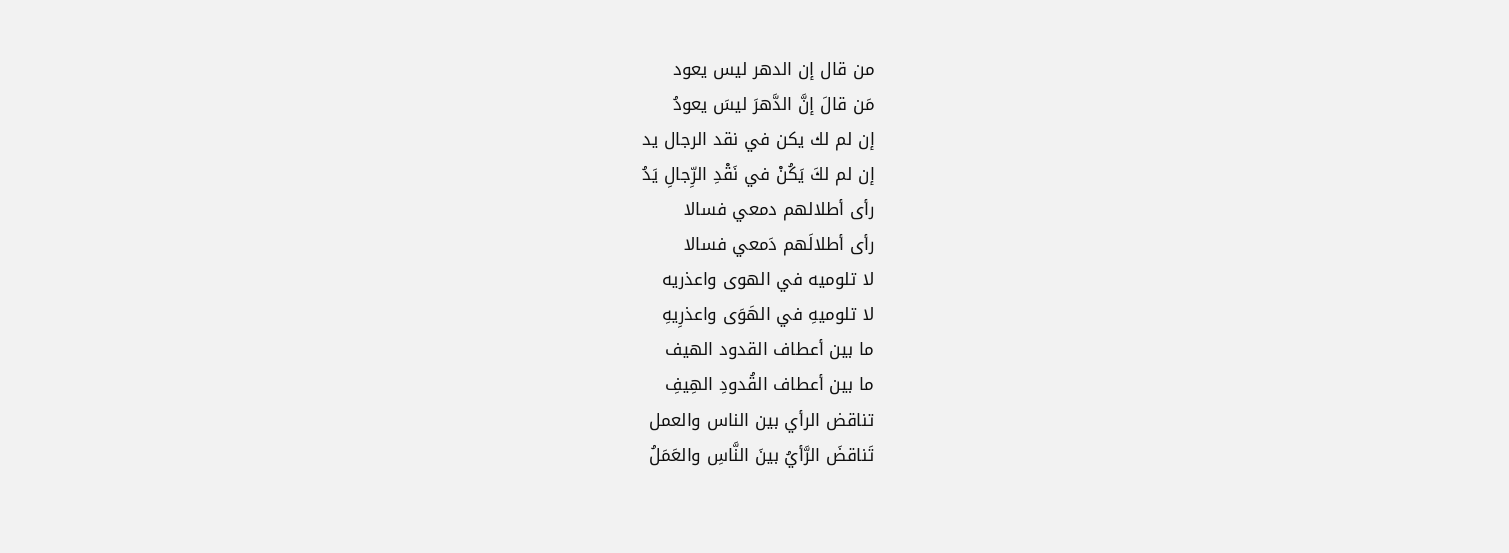من قال إن الدهر ليس يعود
مَن قالَ إنَّ الدَّهرَ ليسَ يعودُ
إن لم لك يكن في نقد الرجال يد
إن لم لكَ يَكُنْ في نَقْدِ الرِّجالِ يَدُ
رأى أطلالهم دمعي فسالا
رأى أطلالَهم دَمعي فسالا
لا تلوميه في الهوى واعذريه
لا تلوميهِ في الهَوَى واعذرِيهِ
ما بين أعطاف القدود الهيف
ما بين أعطاف القُدودِ الهِيفِ
تناقض الرأي بين الناس والعمل
تَناقضَ الرَّأيُ بينَ النَّاسِ والعَمَلُ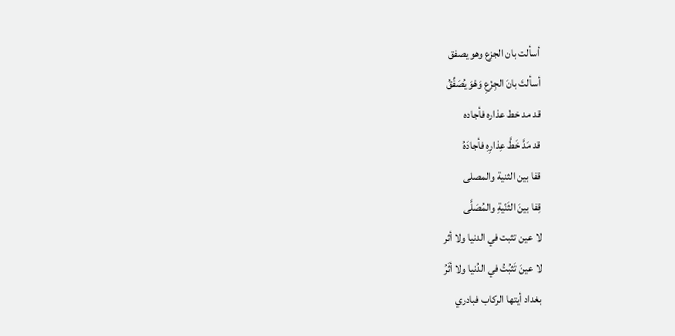أسألت بان الجزع وهو يصفق
أسألتَ بانَ الجِزْعِ وَهْوَ يُصَفِّقُ
قد مد خط عذاره فأجاده
قد مَدَّ خَطَّ عِذارِهِ فأجادَهُ
قفا بين الثنية والمصلى
قِفا بينَ الثَنّيةِ والمُصَلَّى
لا عين تثبت في الدنيا ولا أثر
لا عينَ تَثبُتُ في الدُنيا ولا أثَرُ
بغداد أيتها الركاب فبادري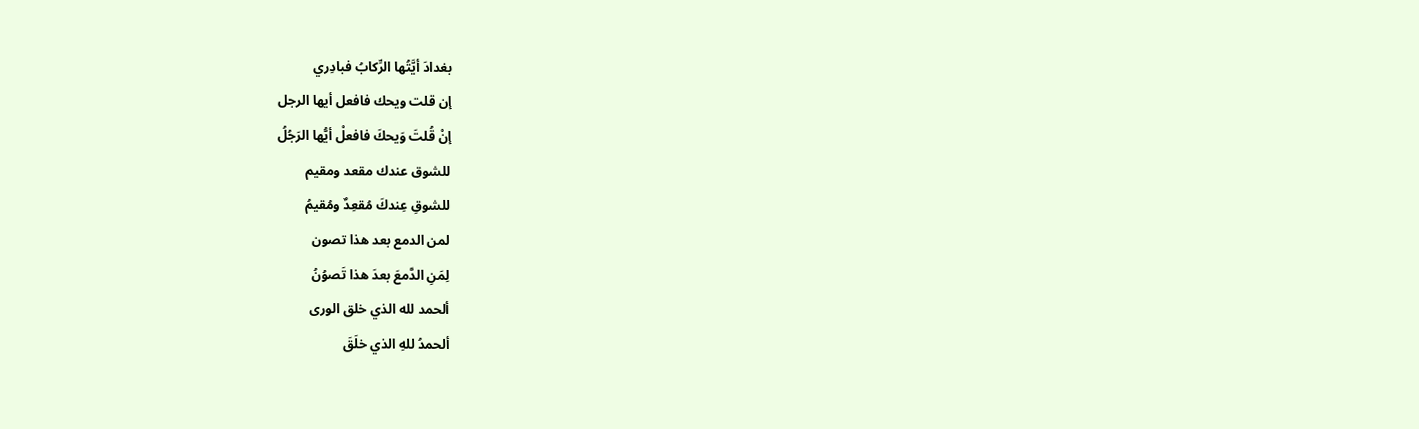بغدادَ أيَّتُها الرِّكابُ فبادِري
إن قلت ويحك فافعل أيها الرجل
إنْ قُلتَ وَيحكَ فافعلْ أيُّها الرَجُلُ
للشوق عندك مقعد ومقيم
للشوقِ عِندكَ مُقعِدٌ ومُقيمُ
لمن الدمع بعد هذا تصون
لِمَنِ الدَّمعَ بعدَ هذا تَصوُنُ
ألحمد لله الذي خلق الورى
ألحمدُ للهِ الذي خلَقَ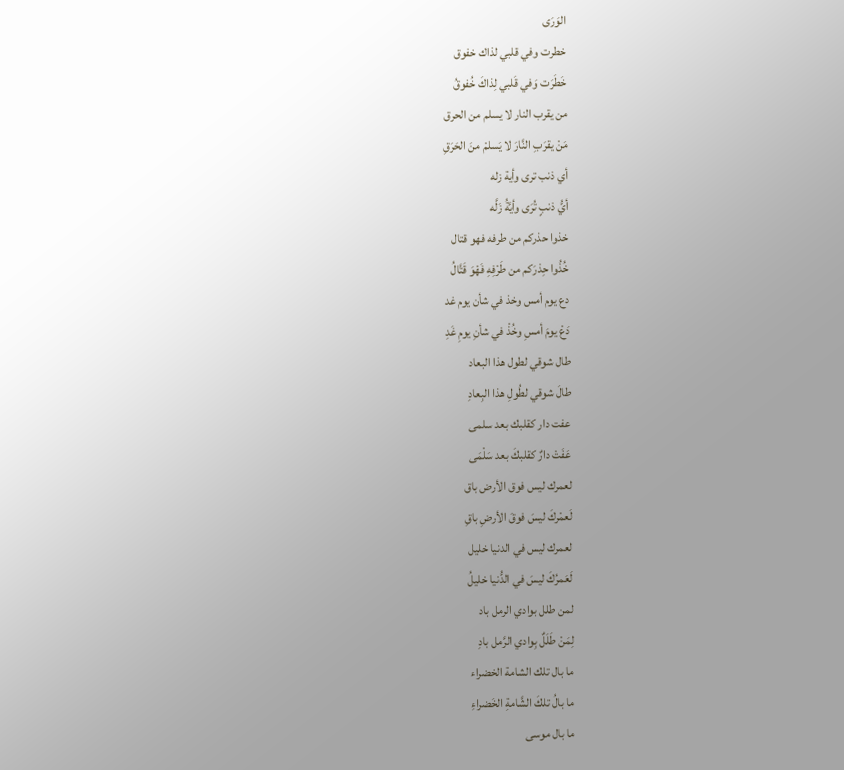الوَرَى
خطرت وفي قلبي لذاك خفوق
خَطَرَت وَفي قَلبي لِذاكَ خُفوقُ
من يقرب النار لا يسلم من الحرق
مَنْ يقرَبِ النَّارَ لا يَسلمْ منَ الحَرَقِ
أي ذنب ترى وأية زله
أيُّ ذنبٍ تُرَى وأيَّةُ زَلَّه
خذوا حذركم من طرفه فهو قتال
خُذُوا حِذرَكم من طَرْفِهِ فَهْوَ قَتَّالُ
دع يوم أمس وخذ في شأن يوم غد
دَعْ يومَ أمسِ وخُذْ في شأنِ يومِ غَدِ
طال شوقي لطول هذا البعاد
طالَ شوقي لطُولِ هذا البِعادِ
عفت دار كقلبك بعد سلمى
عَفَتْ دارٌ كقلبكَ بعد سَلْمَى
لعمرك ليس فوق الأرض باق
لَعمْركَ ليسَ فوقَ الأرضِ باقِ
لعمرك ليس في الدنيا خليل
لَعَمرُكَ ليسَ في الدُّنيا خليلُ
لمن طلل بوادي الرمل باد
لِمَنْ طَلَلٌ بِوادي الرَّمل بادِ
ما بال تلك الشامة الخضراء
ما بالُ تلكَ الشَّامةِ الخَضراءِ
ما بال موسى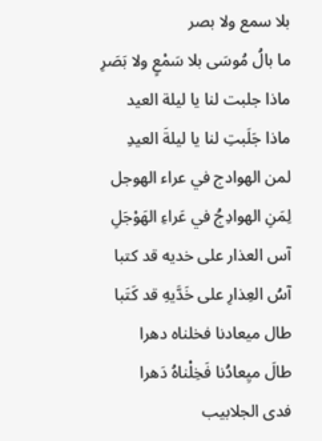بلا سمع ولا بصر
ما بالُ مُوسَى بلا سَمْعٍ ولا بَصَرِ
ماذا جلبت لنا يا ليلة العيد
ماذا جَلَبتِ لنا يا ليلةَ العيدِ
لمن الهوادج في عراء الهوجل
لِمَنِ الهوادِجُ في عَراءِ الهَوْجَلِ
آس العذار على خديه قد كتبا
آسُ العِذارِ على خَدَّيهِ قد كَتَبا
طال ميعادنا فخلناه دهرا
طالَ ميِعادُنا فَخِلْناهُ دَهرا
فدى الجلابيب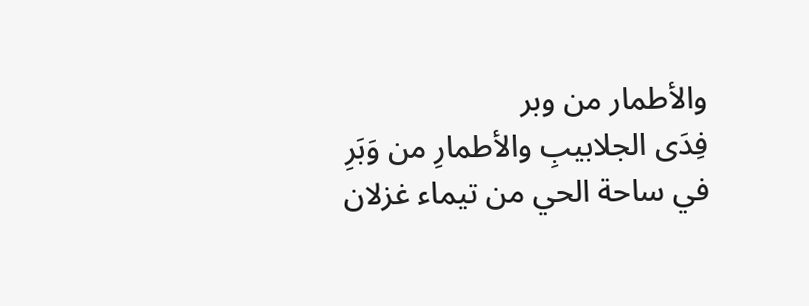والأطمار من وبر
فِدَى الجلابيبِ والأطمارِ من وَبَرِ
في ساحة الحي من تيماء غزلان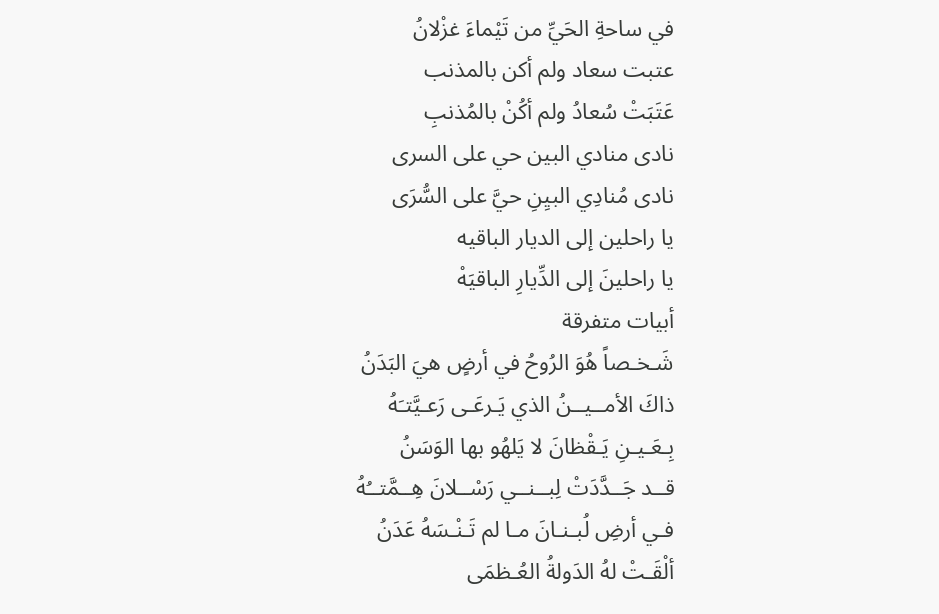في ساحةِ الحَيِّ من تَيْماءَ غزْلانُ
عتبت سعاد ولم أكن بالمذنب
عَتَبَتْ سُعادُ ولم أكُنْ بالمُذنبِ
نادى منادي البين حي على السرى
نادى مُنادِي البيِنِ حيَّ على السُّرَى
يا راحلين إلى الديار الباقيه
يا راحلينَ إلى الدِّيارِ الباقيَهْ
أبيات متفرقة
شَـخـصاً هُوَ الرُوحُ في أرضٍ هيَ البَدَنُ
ذاكَ الأمــيــنُ الذي يَـرعَـى رَعـيَّتـَهُ
بِـعَـيـنِ يَـقْظانَ لا يَلهُو بها الوَسَنُ
قــد جَــدَّدَتْ لِبــنــي رَسْــلانَ هِــمَّتــُهُ
فـي أرضِ لُبـنـانَ مـا لم تَـنْـسَهُ عَدَنُ
ألْقَـتْ لهُ الدَولةُ العُـظمَى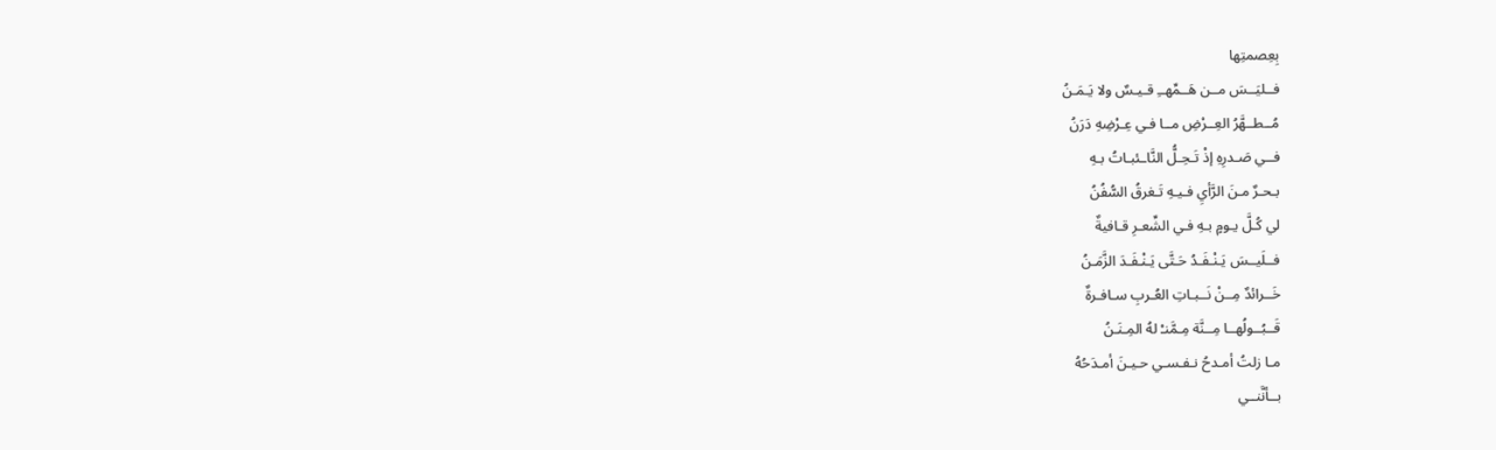بِعِصمتِها
فــليَــسَ مــن هَــمِّهــِ قـيـسٌ ولا يَـمَـنُ
مُــطــهَّرُ العِــرْضِ مــا فـي عِـرْضِهِ دَرَنُ
فــي صَـدرِهِ إذْ تَـحِـلُّ النَّاـئبـاتُ بـهِ
بـحـرٌ مـنَ الرَّأيِ فـيـهِ تَـغرقُ السُّفُنُ
لي كُـلَّ يـومٍ بـهِ فـي الشِّعـرِ قـافيةٌ
فــلَيــسَ يَـنْـفَـدُ حَـتَّى يَـنْـفَـدَ الزَّمَـنُ
خَــرائدٌ مِــنْ نَــبـاتِ العُـربِ سـافـرةٌ
قَــبُــولُهــا مِــنَّة مِـمَّنـْ لهُ المِـنَـنُ
مـا زلتُ أمـدحُ نـفـسـي حـيـنَ أمـدَحُهُ
بــأنَّنــي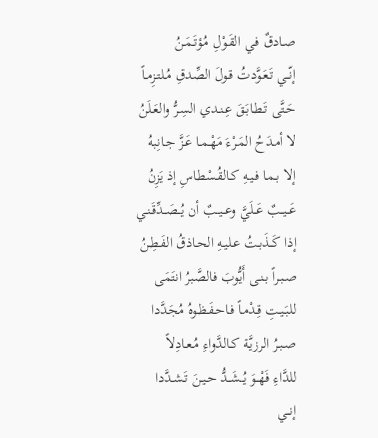صـادقٌ فـي القَـوْلِ مُـؤتَـمَـنُ
إنّــي تَـعَـوَّدتُ قـولَ الصِّدقِ مُـلتـزِمـاً
حَـتَّى تَـطـابَـقَ عِـنـدي السِـرُّ والعَـلَنُ
لا أمـدَحُ المَـرْءَ مَهْـمـا عَـزَّ جـانِبهُ
إلا بـمـا فـيـهِ كـالقُـسْطاسِ إذ يَزِنُ
عَــيــبٌ عَــلَيَّ وعــيــبٌ أن يُــصَــدِّقَـنـي
إذا كَــذَبـتُ عـليـهِ الحـاذقُ الفَـطِـنُ
صـبـراً بـنـى أَيُّوبَ فالصَّبرُ انتَمَى
للبَـيـتِ قِـدْمـاً فـاحـفَـظـوهُ مُجَدَّدا
صـبـرُ الرزيَّة كـالدَّواءِ مُـعـادِلاً
للدَّاءِ فَهْــوَ يُــشَــدُّ حـيـنَ تَـشـدَّدا
إنــي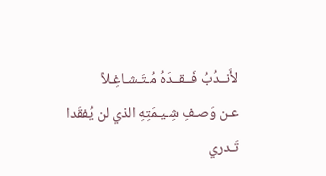لأَنــدُبُ فَــقــدَهُ مُـتَـشـاغِـلاً
عـن وَصـفِ شِـيـمَتِهِ الذي لن يُفقَدا
تَـدري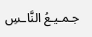جـمـيـعُ النَّاـسِ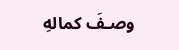وصـفَ كمالهِ